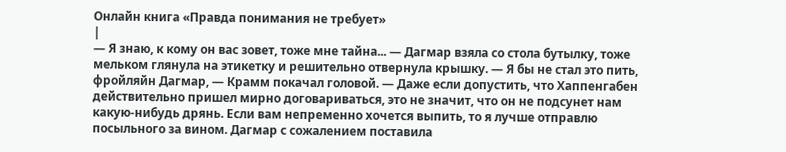Онлайн книга «Правда понимания не требует»
|
— Я знаю, к кому он вас зовет, тоже мне тайна... — Дагмар взяла со стола бутылку, тоже мельком глянула на этикетку и решительно отвернула крышку. — Я бы не стал это пить, фройляйн Дагмар, — Крамм покачал головой. — Даже если допустить, что Хаппенгабен действительно пришел мирно договариваться, это не значит, что он не подсунет нам какую-нибудь дрянь. Если вам непременно хочется выпить, то я лучше отправлю посыльного за вином. Дагмар с сожалением поставила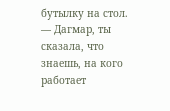бутылку на стол. — Дагмар, ты сказала, что знаешь, на кого работает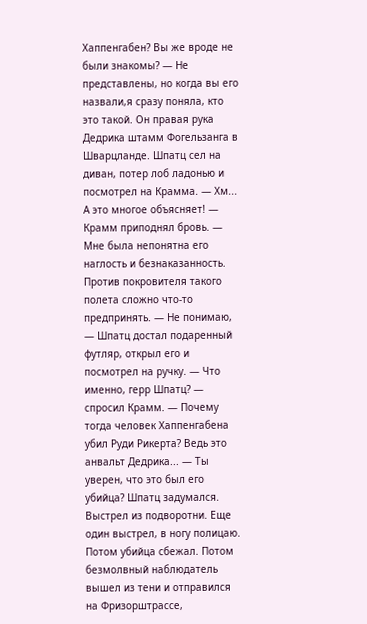Хаппенгабен? Вы же вроде не были знакомы? — Не представлены, но когда вы его назвали,я сразу поняла, кто это такой. Он правая рука Дедрика штамм Фогельзанга в Шварцланде. Шпатц сел на диван, потер лоб ладонью и посмотрел на Крамма. — Хм... А это многое объясняет! — Крамм приподнял бровь. — Мне была непонятна его наглость и безнаказанность. Против покровителя такого полета сложно что-то предпринять. — Не понимаю, — Шпатц достал подаренный футляр, открыл его и посмотрел на ручку. — Что именно, герр Шпатц? — спросил Крамм. — Почему тогда человек Хаппенгабена убил Руди Рикерта? Ведь это анвальт Дедрика... — Ты уверен, что это был его убийца? Шпатц задумался. Выстрел из подворотни. Еще один выстрел, в ногу полицаю. Потом убийца сбежал. Потом безмолвный наблюдатель вышел из тени и отправился на Фризорштрассе,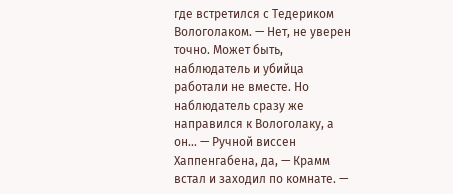где встретился с Тедериком Вологолаком. — Нет, не уверен точно. Может быть, наблюдатель и убийца работали не вместе. Но наблюдатель сразу же направился к Вологолаку, а он... — Ручной виссен Хаппенгабена, да, — Крамм встал и заходил по комнате. —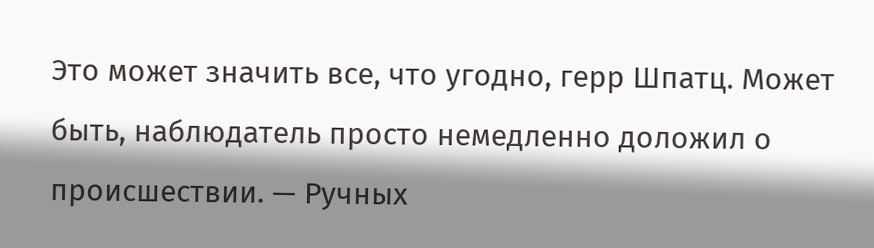Это может значить все, что угодно, герр Шпатц. Может быть, наблюдатель просто немедленно доложил о происшествии. — Ручных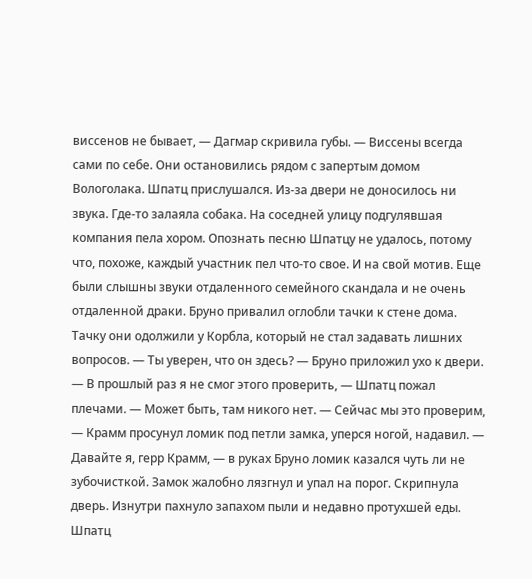виссенов не бывает, — Дагмар скривила губы. — Виссены всегда сами по себе. Они остановились рядом с запертым домом Вологолака. Шпатц прислушался. Из-за двери не доносилось ни звука. Где-то залаяла собака. На соседней улицу подгулявшая компания пела хором. Опознать песню Шпатцу не удалось, потому что, похоже, каждый участник пел что-то свое. И на свой мотив. Еще были слышны звуки отдаленного семейного скандала и не очень отдаленной драки. Бруно привалил оглобли тачки к стене дома. Тачку они одолжили у Корбла, который не стал задавать лишних вопросов. — Ты уверен, что он здесь? — Бруно приложил ухо к двери. — В прошлый раз я не смог этого проверить, — Шпатц пожал плечами. — Может быть, там никого нет. — Сейчас мы это проверим, — Крамм просунул ломик под петли замка, уперся ногой, надавил. — Давайте я, герр Крамм, — в руках Бруно ломик казался чуть ли не зубочисткой. Замок жалобно лязгнул и упал на порог. Скрипнула дверь. Изнутри пахнуло запахом пыли и недавно протухшей еды. Шпатц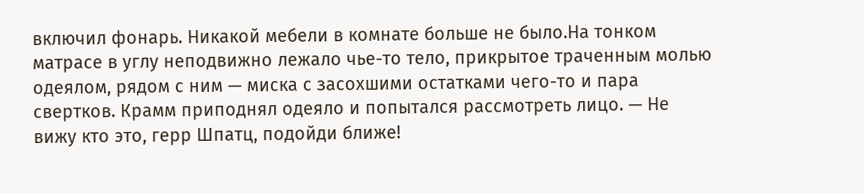включил фонарь. Никакой мебели в комнате больше не было.На тонком матрасе в углу неподвижно лежало чье-то тело, прикрытое траченным молью одеялом, рядом с ним — миска с засохшими остатками чего-то и пара свертков. Крамм приподнял одеяло и попытался рассмотреть лицо. — Не вижу кто это, герр Шпатц, подойди ближе!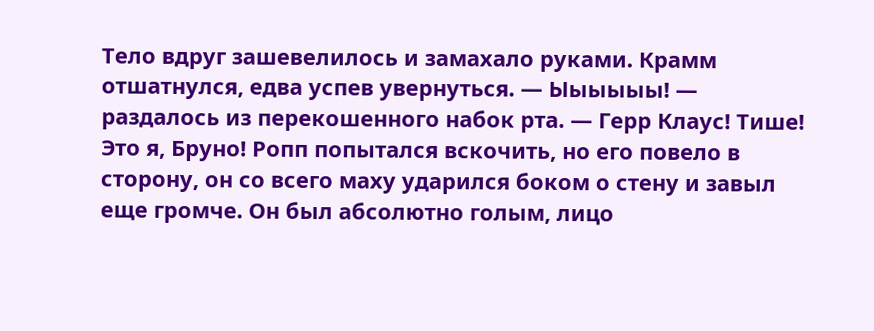Тело вдруг зашевелилось и замахало руками. Крамм отшатнулся, едва успев увернуться. — Ыыыыыы! — раздалось из перекошенного набок рта. — Герр Клаус! Тише! Это я, Бруно! Ропп попытался вскочить, но его повело в сторону, он со всего маху ударился боком о стену и завыл еще громче. Он был абсолютно голым, лицо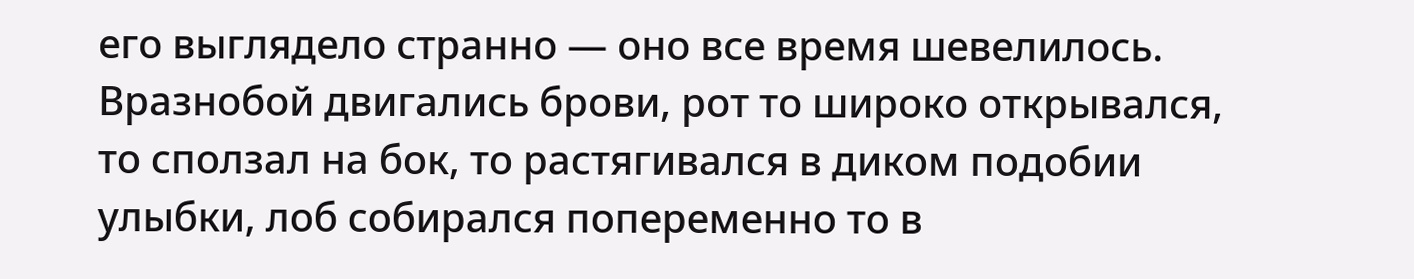его выглядело странно — оно все время шевелилось. Вразнобой двигались брови, рот то широко открывался, то сползал на бок, то растягивался в диком подобии улыбки, лоб собирался попеременно то в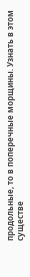продольные, то в поперечные морщины. Узнать в этом существе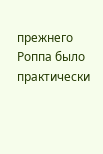прежнего Роппа было практически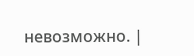невозможно. |